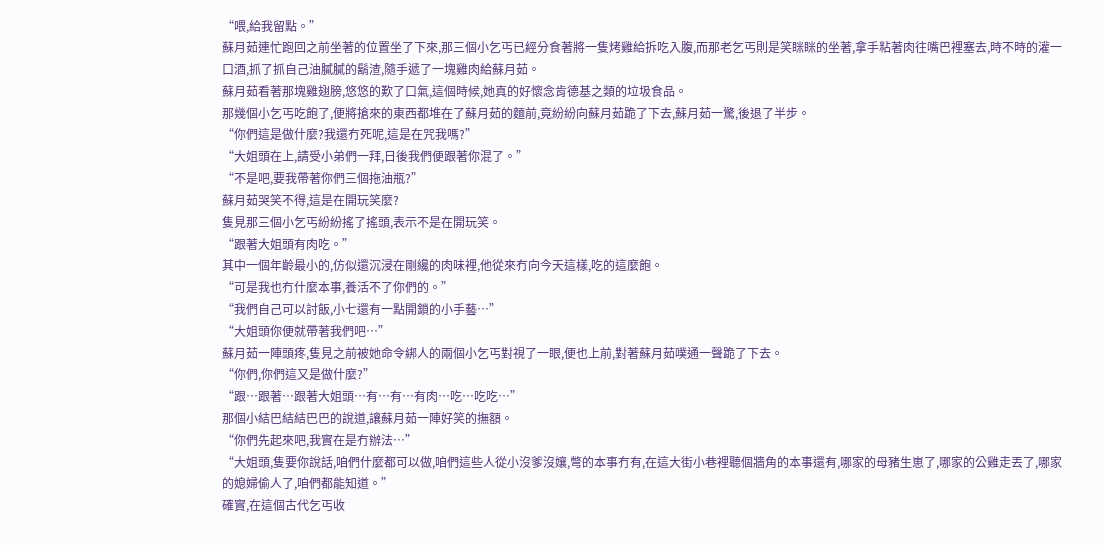“喂,給我留點。”
蘇月茹連忙跑回之前坐著的位置坐了下來,那三個小乞丐已經分食著將一隻烤雞給拆吃入腹,而那老乞丐則是笑眯眯的坐著,拿手粘著肉往嘴巴裡塞去,時不時的灌一口酒,抓了抓自己油膩膩的鬍渣,隨手遞了一塊雞肉給蘇月茹。
蘇月茹看著那塊雞翅膀,悠悠的歎了口氣,這個時候,她真的好懷念肯德基之類的垃圾食品。
那幾個小乞丐吃飽了,便將搶來的東西都堆在了蘇月茹的麵前,竟紛紛向蘇月茹跪了下去,蘇月茹一驚,後退了半步。
“你們這是做什麼?我還冇死呢,這是在咒我嗎?”
“大姐頭在上,請受小弟們一拜,日後我們便跟著你混了。”
“不是吧,要我帶著你們三個拖油瓶?”
蘇月茹哭笑不得,這是在開玩笑麼?
隻見那三個小乞丐紛紛搖了搖頭,表示不是在開玩笑。
“跟著大姐頭有肉吃。”
其中一個年齡最小的,仿似還沉浸在剛纔的肉味裡,他從來冇向今天這樣,吃的這麼飽。
“可是我也冇什麼本事,養活不了你們的。”
“我們自己可以討飯,小七還有一點開鎖的小手藝…”
“大姐頭你便就帶著我們吧…”
蘇月茹一陣頭疼,隻見之前被她命令綁人的兩個小乞丐對視了一眼,便也上前,對著蘇月茹噗通一聲跪了下去。
“你們,你們這又是做什麼?”
“跟…跟著…跟著大姐頭…有…有…有肉…吃…吃吃…”
那個小結巴結結巴巴的說道,讓蘇月茹一陣好笑的撫額。
“你們先起來吧,我實在是冇辦法…”
“大姐頭,隻要你說話,咱們什麼都可以做,咱們這些人從小沒爹沒孃,彆的本事冇有,在這大街小巷裡聽個牆角的本事還有,哪家的母豬生崽了,哪家的公雞走丟了,哪家的媳婦偷人了,咱們都能知道。”
確實,在這個古代乞丐收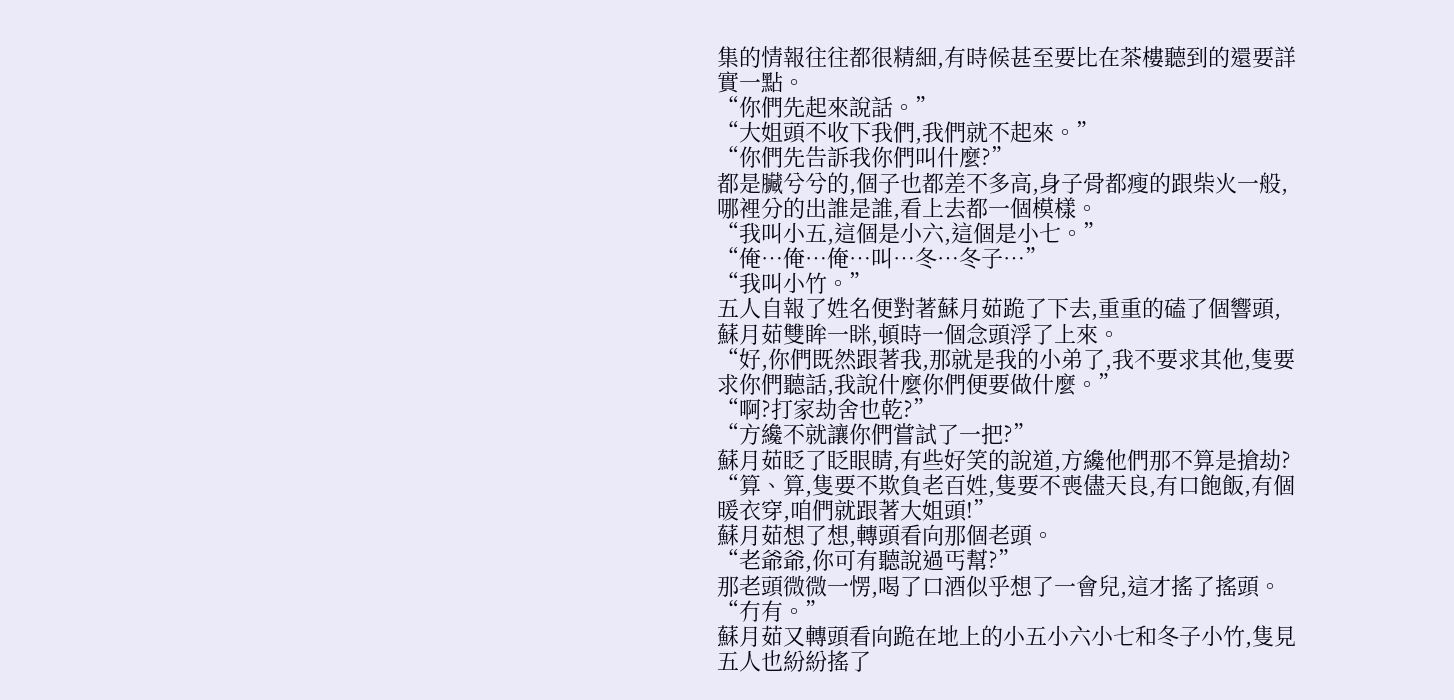集的情報往往都很精細,有時候甚至要比在茶樓聽到的還要詳實一點。
“你們先起來說話。”
“大姐頭不收下我們,我們就不起來。”
“你們先告訴我你們叫什麼?”
都是臟兮兮的,個子也都差不多高,身子骨都瘦的跟柴火一般,哪裡分的出誰是誰,看上去都一個模樣。
“我叫小五,這個是小六,這個是小七。”
“俺…俺…俺…叫…冬…冬子…”
“我叫小竹。”
五人自報了姓名便對著蘇月茹跪了下去,重重的磕了個響頭,蘇月茹雙眸一眯,頓時一個念頭浮了上來。
“好,你們既然跟著我,那就是我的小弟了,我不要求其他,隻要求你們聽話,我說什麼你們便要做什麼。”
“啊?打家劫舍也乾?”
“方纔不就讓你們嘗試了一把?”
蘇月茹眨了眨眼睛,有些好笑的說道,方纔他們那不算是搶劫?
“算、算,隻要不欺負老百姓,隻要不喪儘天良,有口飽飯,有個暖衣穿,咱們就跟著大姐頭!”
蘇月茹想了想,轉頭看向那個老頭。
“老爺爺,你可有聽說過丐幫?”
那老頭微微一愣,喝了口酒似乎想了一會兒,這才搖了搖頭。
“冇有。”
蘇月茹又轉頭看向跪在地上的小五小六小七和冬子小竹,隻見五人也紛紛搖了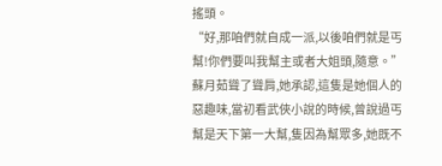搖頭。
“好,那咱們就自成一派,以後咱們就是丐幫!你們要叫我幫主或者大姐頭,隨意。”
蘇月茹聳了聳肩,她承認,這隻是她個人的惡趣味,當初看武俠小說的時候,曾說過丐幫是天下第一大幫,隻因為幫眾多,她既不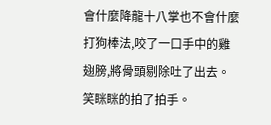會什麼降龍十八掌也不會什麼打狗棒法,咬了一口手中的雞翅膀,將骨頭剔除吐了出去。
笑眯眯的拍了拍手。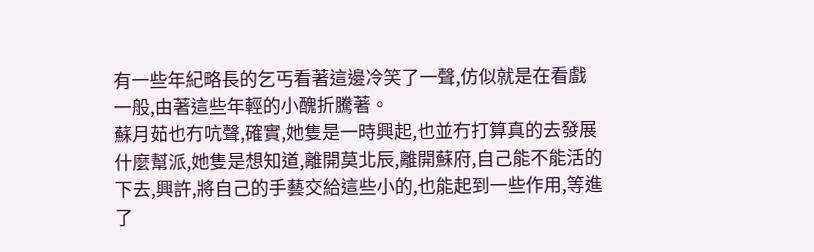有一些年紀略長的乞丐看著這邊冷笑了一聲,仿似就是在看戲一般,由著這些年輕的小醜折騰著。
蘇月茹也冇吭聲,確實,她隻是一時興起,也並冇打算真的去發展什麼幫派,她隻是想知道,離開莫北辰,離開蘇府,自己能不能活的下去,興許,將自己的手藝交給這些小的,也能起到一些作用,等進了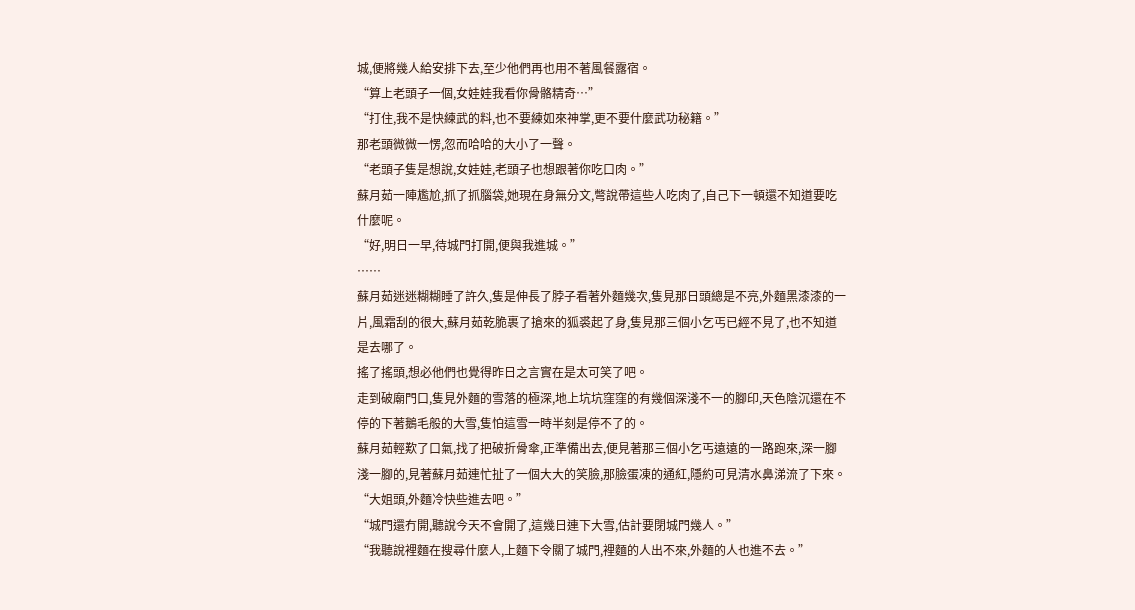城,便將幾人給安排下去,至少他們再也用不著風餐露宿。
“算上老頭子一個,女娃娃我看你骨骼精奇…”
“打住,我不是快練武的料,也不要練如來神掌,更不要什麼武功秘籍。”
那老頭微微一愣,忽而哈哈的大小了一聲。
“老頭子隻是想說,女娃娃,老頭子也想跟著你吃口肉。”
蘇月茹一陣尷尬,抓了抓腦袋,她現在身無分文,彆說帶這些人吃肉了,自己下一頓還不知道要吃什麼呢。
“好,明日一早,待城門打開,便與我進城。”
……
蘇月茹迷迷糊糊睡了許久,隻是伸長了脖子看著外麵幾次,隻見那日頭總是不亮,外麵黑漆漆的一片,風霜刮的很大,蘇月茹乾脆裹了搶來的狐裘起了身,隻見那三個小乞丐已經不見了,也不知道是去哪了。
搖了搖頭,想必他們也覺得昨日之言實在是太可笑了吧。
走到破廟門口,隻見外麵的雪落的極深,地上坑坑窪窪的有幾個深淺不一的腳印,天色陰沉還在不停的下著鵝毛般的大雪,隻怕這雪一時半刻是停不了的。
蘇月茹輕歎了口氣,找了把破折骨傘,正準備出去,便見著那三個小乞丐遠遠的一路跑來,深一腳淺一腳的,見著蘇月茹連忙扯了一個大大的笑臉,那臉蛋凍的通紅,隱約可見清水鼻涕流了下來。
“大姐頭,外麵冷快些進去吧。”
“城門還冇開,聽說今天不會開了,這幾日連下大雪,估計要閉城門幾人。”
“我聽說裡麵在搜尋什麼人,上麵下令關了城門,裡麵的人出不來,外麵的人也進不去。”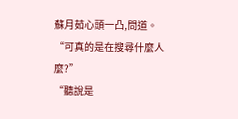蘇月茹心頭一凸,問道。
“可真的是在搜尋什麼人麼?”
“聽說是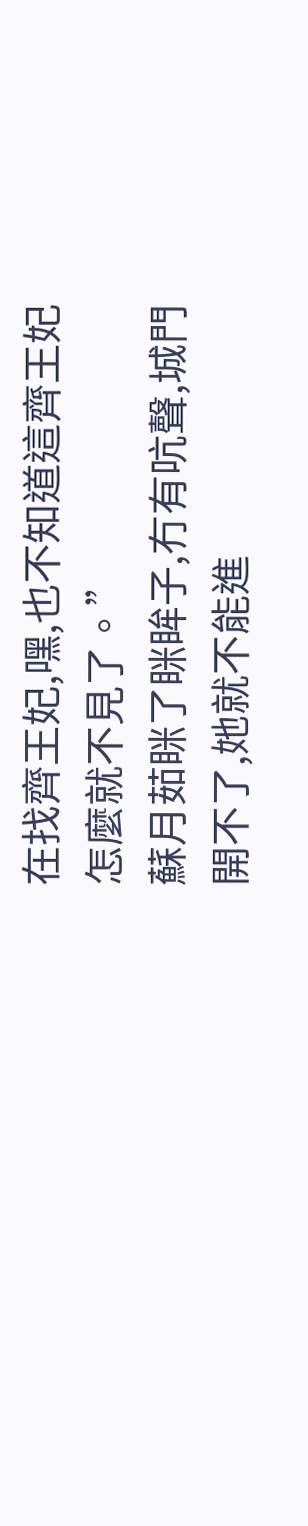在找齊王妃,嘿,也不知道這齊王妃怎麼就不見了。”
蘇月茹眯了眯眸子,冇有吭聲,城門開不了,她就不能進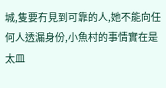城,隻要冇見到可靠的人,她不能向任何人透漏身份,小魚村的事情實在是太皿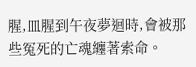腥,皿腥到午夜夢迴時,會被那些冤死的亡魂纏著索命。